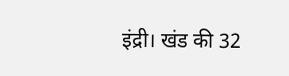इंद्री। खंड की 32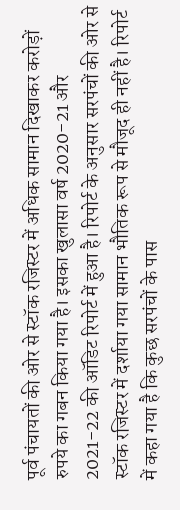पूर्व पंचायतों की ओर से स्टॉक रजिस्टर में अधिक सामान दिखाकर करोड़ों रुपये का गबन किया गया है। इसका खुलासा वर्ष 2020-21 और 2021-22 की ऑडिट रिपोर्ट में हुआ है। रिपोर्ट के अनुसार सरपंचों की ओर से स्टॉक रजिस्टर में दर्शाया गया सामान भौतिक रूप से मौजूद ही नहीं है। रिपोर्ट में कहा गया है कि कुछ सरपंचों के पास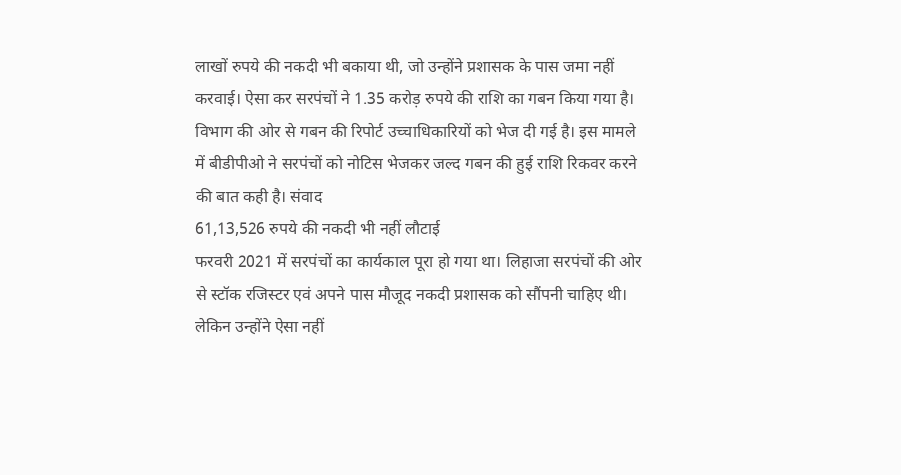लाखों रुपये की नकदी भी बकाया थी, जो उन्होंने प्रशासक के पास जमा नहीं करवाई। ऐसा कर सरपंचों ने 1.35 करोड़ रुपये की राशि का गबन किया गया है। विभाग की ओर से गबन की रिपोर्ट उच्चाधिकारियों को भेज दी गई है। इस मामले में बीडीपीओ ने सरपंचों को नोटिस भेजकर जल्द गबन की हुई राशि रिकवर करने की बात कही है। संवाद
61,13,526 रुपये की नकदी भी नहीं लौटाई
फरवरी 2021 में सरपंचों का कार्यकाल पूरा हो गया था। लिहाजा सरपंचों की ओर से स्टॉक रजिस्टर एवं अपने पास मौजूद नकदी प्रशासक को सौंपनी चाहिए थी। लेकिन उन्होंने ऐसा नहीं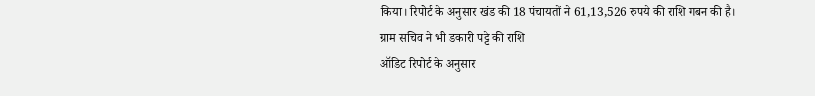किया। रिपोर्ट के अनुसार खंड की 18 पंचायतों ने 61,13,526 रुपये की राशि गबन की है।
ग्राम सचिव ने भी डकारी पट्टे की राशि
ऑडिट रिपोर्ट के अनुसार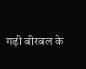गढ़ी बीरबल के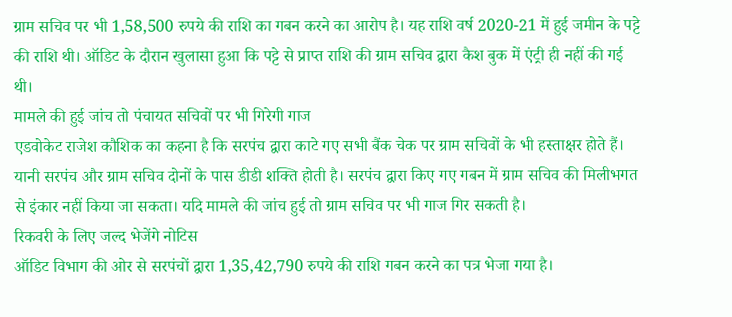ग्राम सचिव पर भी 1,58,500 रुपये की राशि का गबन करने का आरोप है। यह राशि वर्ष 2020-21 में हुई जमीन के पट्टे की राशि थी। ऑडिट के दौरान खुलासा हुआ कि पट्टे से प्राप्त राशि की ग्राम सचिव द्वारा कैश बुक में एंट्री ही नहीं की गई थी।
मामले की हुई जांच तो पंचायत सचिवों पर भी गिरेगी गाज
एडवोकेट राजेश कौशिक का कहना है कि सरपंच द्वारा काटे गए सभी बैंक चेक पर ग्राम सचिवों के भी हस्ताक्षर होते हैं। यानी सरपंच और ग्राम सचिव दोनों के पास डीडी शक्ति होती है। सरपंच द्वारा किए गए गबन में ग्राम सचिव की मिलीभगत से इंकार नहीं किया जा सकता। यदि मामले की जांच हुई तो ग्राम सचिव पर भी गाज गिर सकती है।
रिकवरी के लिए जल्द भेजेंगे नोटिस
ऑडिट विभाग की ओर से सरपंचों द्वारा 1,35,42,790 रुपये की राशि गबन करने का पत्र भेजा गया है।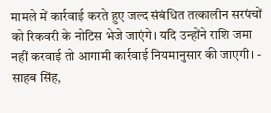मामले में कार्रवाई करते हुए जल्द संबंधित तत्कालीन सरपंचों को रिकवरी के नोटिस भेजे जाएंगे। यदि उन्होंने राशि जमा नहीं करवाई तो आगामी कार्रवाई नियमानुसार की जाएगी। - साहब सिंह,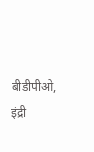बीडीपीओ, इंद्री